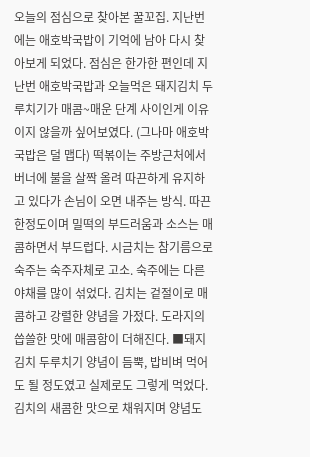오늘의 점심으로 찾아본 꿀꼬집. 지난번에는 애호박국밥이 기억에 남아 다시 찾아보게 되었다. 점심은 한가한 편인데 지난번 애호박국밥과 오늘먹은 돼지김치 두루치기가 매콤~매운 단계 사이인게 이유이지 않을까 싶어보였다. (그나마 애호박 국밥은 덜 맵다) 떡볶이는 주방근처에서 버너에 불을 살짝 올려 따끈하게 유지하고 있다가 손님이 오면 내주는 방식. 따끈한정도이며 밀떡의 부드러움과 소스는 매콤하면서 부드럽다. 시금치는 참기름으로 숙주는 숙주자체로 고소. 숙주에는 다른 야채를 많이 섞었다. 김치는 겉절이로 매콤하고 강렬한 양념을 가젔다. 도라지의 씁쓸한 맛에 매콤함이 더해진다. ■돼지김치 두루치기 양념이 듬뿍, 밥비벼 먹어도 될 정도였고 실제로도 그렇게 먹었다. 김치의 새콤한 맛으로 채워지며 양념도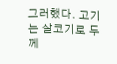그러했다. 고기는 살코기로 두께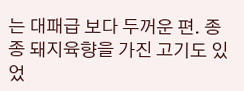는 대패급 보다 두꺼운 편. 종종 돼지육향을 가진 고기도 있었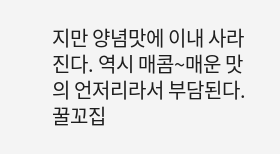지만 양념맛에 이내 사라진다. 역시 매콤~매운 맛의 언저리라서 부담된다.
꿀꼬집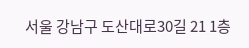서울 강남구 도산대로30길 21 1층